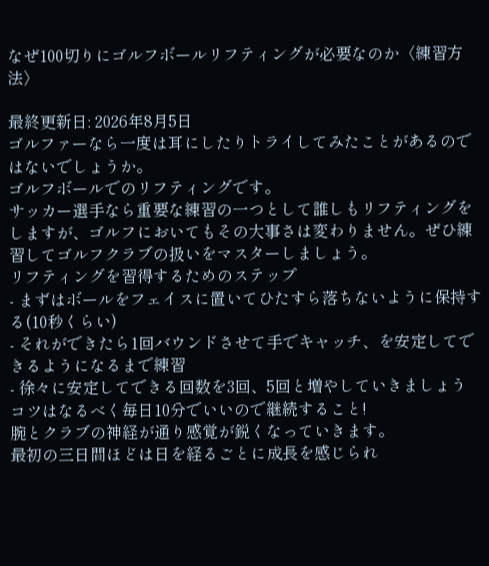なぜ100切りにゴルフボールリフティングが必要なのか〈練習方法〉

最終更新日: 2026年8月5日
ゴルファーなら一度は耳にしたりトライしてみたことがあるのではないでしょうか。
ゴルフボールでのリフティングです。
サッカー選手なら重要な練習の一つとして誰しもリフティングをしますが、ゴルフにおいてもその大事さは変わりません。ぜひ練習してゴルフクラブの扱いをマスターしましょう。
リフティングを習得するためのステップ
- まずはボールをフェイスに置いてひたすら落ちないように保持する(10秒くらい)
- それができたら1回バウンドさせて手でキャッチ、を安定してできるようになるまで練習
- 徐々に安定してできる回数を3回、5回と増やしていきましょう
コツはなるべく毎日10分でいいので継続すること!
腕とクラブの神経が通り感覚が鋭くなっていきます。
最初の三日間ほどは日を経るごとに成長を感じられ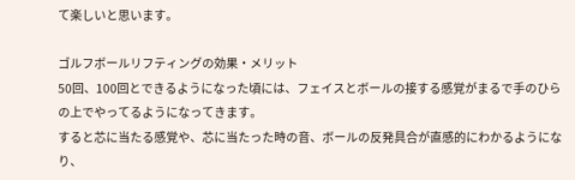て楽しいと思います。

ゴルフボールリフティングの効果・メリット
50回、100回とできるようになった頃には、フェイスとボールの接する感覚がまるで手のひらの上でやってるようになってきます。
すると芯に当たる感覚や、芯に当たった時の音、ボールの反発具合が直感的にわかるようになり、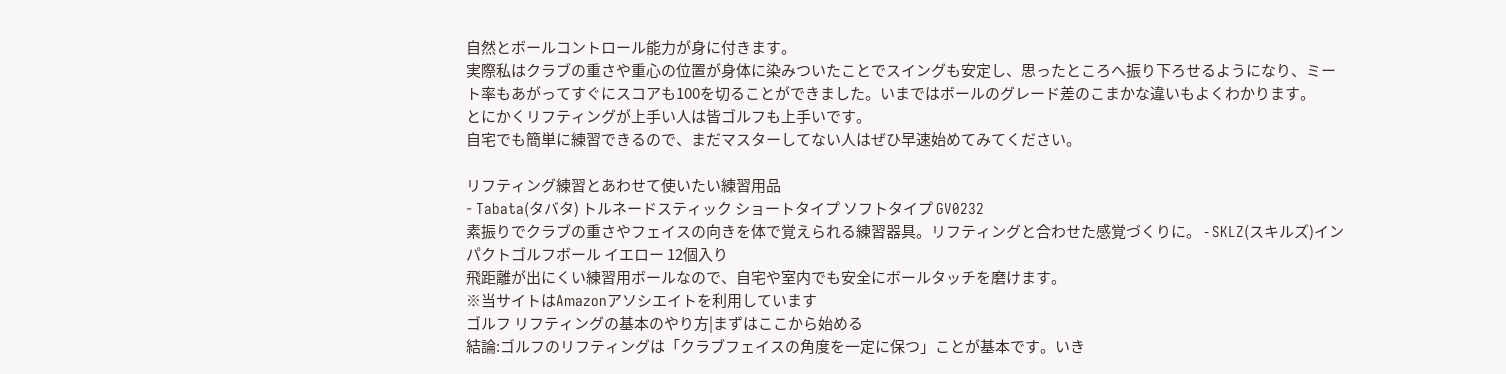自然とボールコントロール能力が身に付きます。
実際私はクラブの重さや重心の位置が身体に染みついたことでスイングも安定し、思ったところへ振り下ろせるようになり、ミート率もあがってすぐにスコアも100を切ることができました。いまではボールのグレード差のこまかな違いもよくわかります。
とにかくリフティングが上手い人は皆ゴルフも上手いです。
自宅でも簡単に練習できるので、まだマスターしてない人はぜひ早速始めてみてください。

リフティング練習とあわせて使いたい練習用品
- Tabata(タバタ) トルネードスティック ショートタイプ ソフトタイプ GV0232
素振りでクラブの重さやフェイスの向きを体で覚えられる練習器具。リフティングと合わせた感覚づくりに。 - SKLZ(スキルズ)インパクトゴルフボール イエロー 12個入り
飛距離が出にくい練習用ボールなので、自宅や室内でも安全にボールタッチを磨けます。
※当サイトはAmazonアソシエイトを利用しています
ゴルフ リフティングの基本のやり方|まずはここから始める
結論:ゴルフのリフティングは「クラブフェイスの角度を一定に保つ」ことが基本です。いき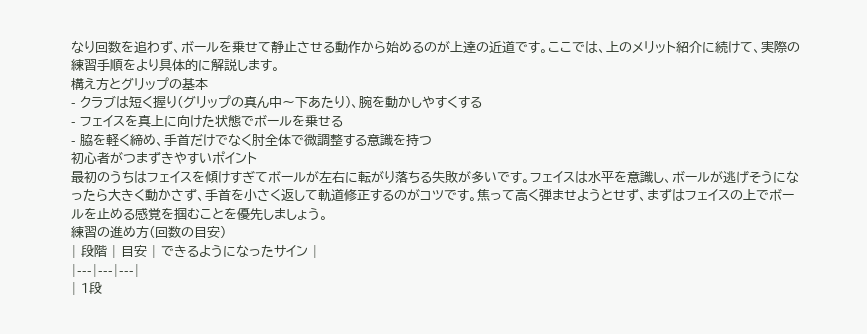なり回数を追わず、ボールを乗せて静止させる動作から始めるのが上達の近道です。ここでは、上のメリット紹介に続けて、実際の練習手順をより具体的に解説します。
構え方とグリップの基本
- クラブは短く握り(グリップの真ん中〜下あたり)、腕を動かしやすくする
- フェイスを真上に向けた状態でボールを乗せる
- 脇を軽く締め、手首だけでなく肘全体で微調整する意識を持つ
初心者がつまずきやすいポイント
最初のうちはフェイスを傾けすぎてボールが左右に転がり落ちる失敗が多いです。フェイスは水平を意識し、ボールが逃げそうになったら大きく動かさず、手首を小さく返して軌道修正するのがコツです。焦って高く弾ませようとせず、まずはフェイスの上でボールを止める感覚を掴むことを優先しましょう。
練習の進め方(回数の目安)
| 段階 | 目安 | できるようになったサイン |
|---|---|---|
| 1段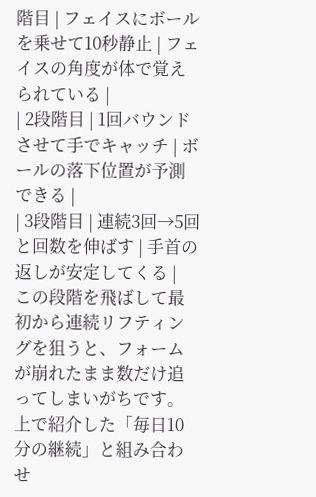階目 | フェイスにボールを乗せて10秒静止 | フェイスの角度が体で覚えられている |
| 2段階目 | 1回バウンドさせて手でキャッチ | ボールの落下位置が予測できる |
| 3段階目 | 連続3回→5回と回数を伸ばす | 手首の返しが安定してくる |
この段階を飛ばして最初から連続リフティングを狙うと、フォームが崩れたまま数だけ追ってしまいがちです。上で紹介した「毎日10分の継続」と組み合わせ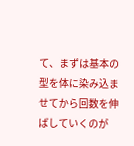て、まずは基本の型を体に染み込ませてから回数を伸ばしていくのが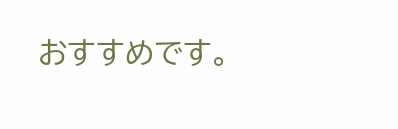おすすめです。